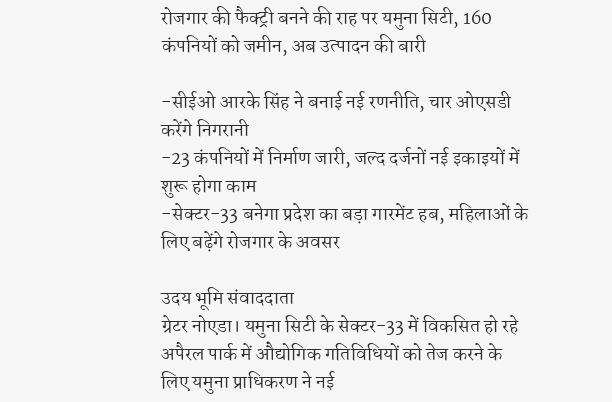रोजगार की फैक्ट्री बनने की राह पर यमुना सिटी, 160 कंपनियों को जमीन, अब उत्पादन की बारी

-सीईओ आरके सिंह ने बनाई नई रणनीति, चार ओएसडी करेंगे निगरानी
-23 कंपनियों में निर्माण जारी, जल्द दर्जनों नई इकाइयों में शुरू होगा काम
-सेक्टर-33 बनेगा प्रदेश का बड़ा गारमेंट हब, महिलाओं के लिए बढ़ेंगे रोजगार के अवसर

उदय भूमि संवाददाता
ग्रेटर नोएडा। यमुना सिटी के सेक्टर-33 में विकसित हो रहे अपैरल पार्क में औद्योगिक गतिविधियों को तेज करने के लिए यमुना प्राधिकरण ने नई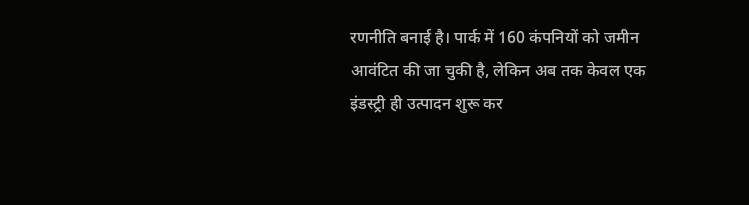रणनीति बनाई है। पार्क में 160 कंपनियों को जमीन आवंटित की जा चुकी है, लेकिन अब तक केवल एक इंडस्ट्री ही उत्पादन शुरू कर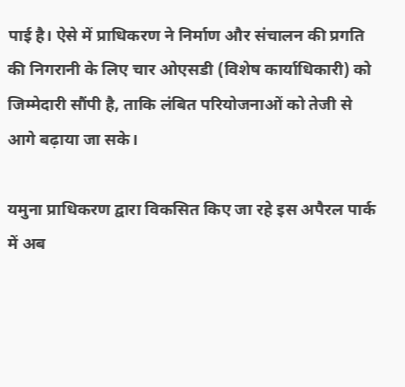पाई है। ऐसे में प्राधिकरण ने निर्माण और संचालन की प्रगति की निगरानी के लिए चार ओएसडी (विशेष कार्याधिकारी) को जिम्मेदारी सौंपी है, ताकि लंबित परियोजनाओं को तेजी से आगे बढ़ाया जा सके।

यमुना प्राधिकरण द्वारा विकसित किए जा रहे इस अपैरल पार्क में अब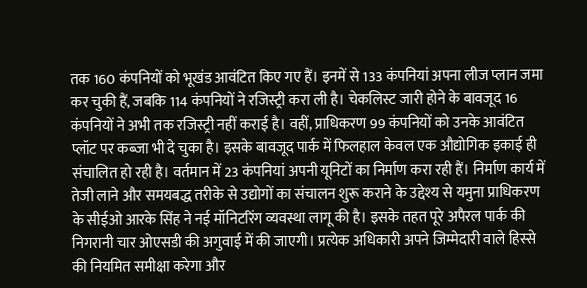तक 160 कंपनियों को भूखंड आवंटित किए गए हैं। इनमें से 133 कंपनियां अपना लीज प्लान जमा कर चुकी हैं, जबकि 114 कंपनियों ने रजिस्ट्री करा ली है। चेकलिस्ट जारी होने के बावजूद 16 कंपनियों ने अभी तक रजिस्ट्री नहीं कराई है। वहीं, प्राधिकरण 99 कंपनियों को उनके आवंटित प्लॉट पर कब्जा भी दे चुका है। इसके बावजूद पार्क में फिलहाल केवल एक औद्योगिक इकाई ही संचालित हो रही है। वर्तमान में 23 कंपनियां अपनी यूनिटों का निर्माण करा रही हैं। निर्माण कार्य में तेजी लाने और समयबद्ध तरीके से उद्योगों का संचालन शुरू कराने के उद्देश्य से यमुना प्राधिकरण के सीईओ आरके सिंह ने नई मॉनिटरिंग व्यवस्था लागू की है। इसके तहत पूरे अपैरल पार्क की निगरानी चार ओएसडी की अगुवाई में की जाएगी। प्रत्येक अधिकारी अपने जिम्मेदारी वाले हिस्से की नियमित समीक्षा करेगा और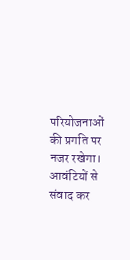परियोजनाओं की प्रगति पर नजर रखेगा। आवंटियों से संवाद कर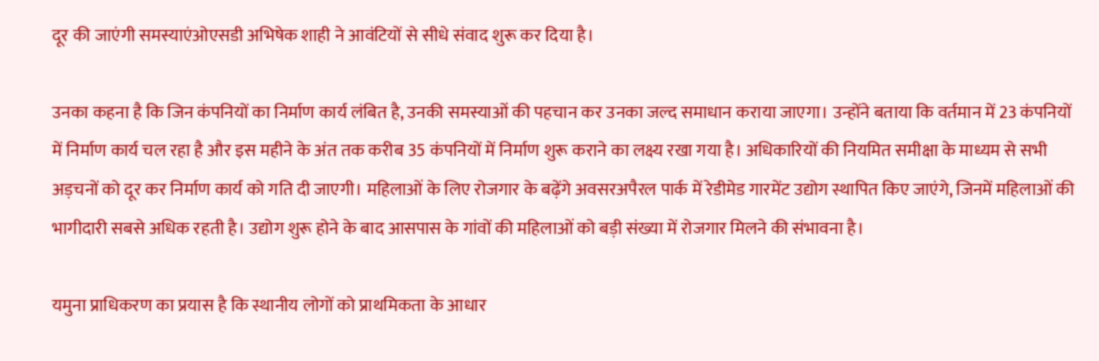दूर की जाएंगी समस्याएंओएसडी अभिषेक शाही ने आवंटियों से सीधे संवाद शुरू कर दिया है।

उनका कहना है कि जिन कंपनियों का निर्माण कार्य लंबित है, उनकी समस्याओं की पहचान कर उनका जल्द समाधान कराया जाएगा। उन्होंने बताया कि वर्तमान में 23 कंपनियों में निर्माण कार्य चल रहा है और इस महीने के अंत तक करीब 35 कंपनियों में निर्माण शुरू कराने का लक्ष्य रखा गया है। अधिकारियों की नियमित समीक्षा के माध्यम से सभी अड़चनों को दूर कर निर्माण कार्य को गति दी जाएगी। महिलाओं के लिए रोजगार के बढ़ेंगे अवसरअपैरल पार्क में रेडीमेड गारमेंट उद्योग स्थापित किए जाएंगे, जिनमें महिलाओं की भागीदारी सबसे अधिक रहती है। उद्योग शुरू होने के बाद आसपास के गांवों की महिलाओं को बड़ी संख्या में रोजगार मिलने की संभावना है।

यमुना प्राधिकरण का प्रयास है कि स्थानीय लोगों को प्राथमिकता के आधार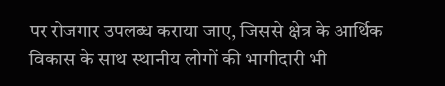पर रोजगार उपलब्ध कराया जाए, जिससे क्षेत्र के आर्थिक विकास के साथ स्थानीय लोगों की भागीदारी भी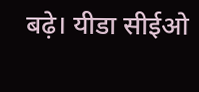बढ़े। यीडा सीईओ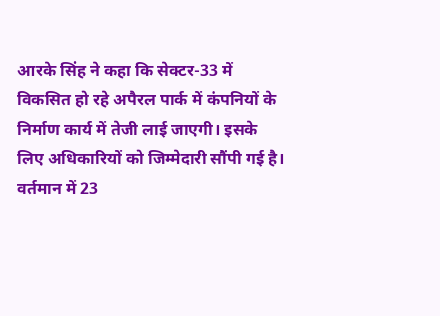आरके सिंह ने कहा कि सेक्टर-33 में विकसित हो रहे अपैरल पार्क में कंपनियों के निर्माण कार्य में तेजी लाई जाएगी। इसके लिए अधिकारियों को जिम्मेदारी सौंपी गई है। वर्तमान में 23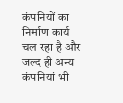कंपनियों का निर्माण कार्य चल रहा है और जल्द ही अन्य कंपनियां भी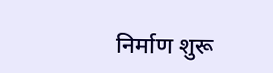निर्माण शुरू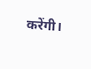करेंगी।